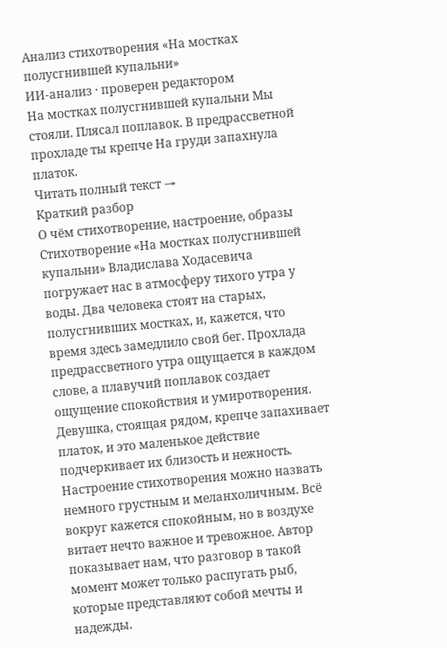Анализ стихотворения «На мостках полусгнившей купальни»
ИИ-анализ · проверен редактором
На мостках полусгнившей купальни Мы стояли. Плясал поплавок. В предрассветной прохладе ты крепче На груди запахнула платок.
Читать полный текст →
Краткий разбор
О чём стихотворение, настроение, образы
Стихотворение «На мостках полусгнившей купальни» Владислава Ходасевича погружает нас в атмосферу тихого утра у воды. Два человека стоят на старых, полусгнивших мостках, и, кажется, что время здесь замедлило свой бег. Прохлада предрассветного утра ощущается в каждом слове, а плавучий поплавок создает ощущение спокойствия и умиротворения. Девушка, стоящая рядом, крепче запахивает платок, и это маленькое действие подчеркивает их близость и нежность.
Настроение стихотворения можно назвать немного грустным и меланхоличным. Всё вокруг кажется спокойным, но в воздухе витает нечто важное и тревожное. Автор показывает нам, что разговор в такой момент может только распугать рыб, которые представляют собой мечты и надежды.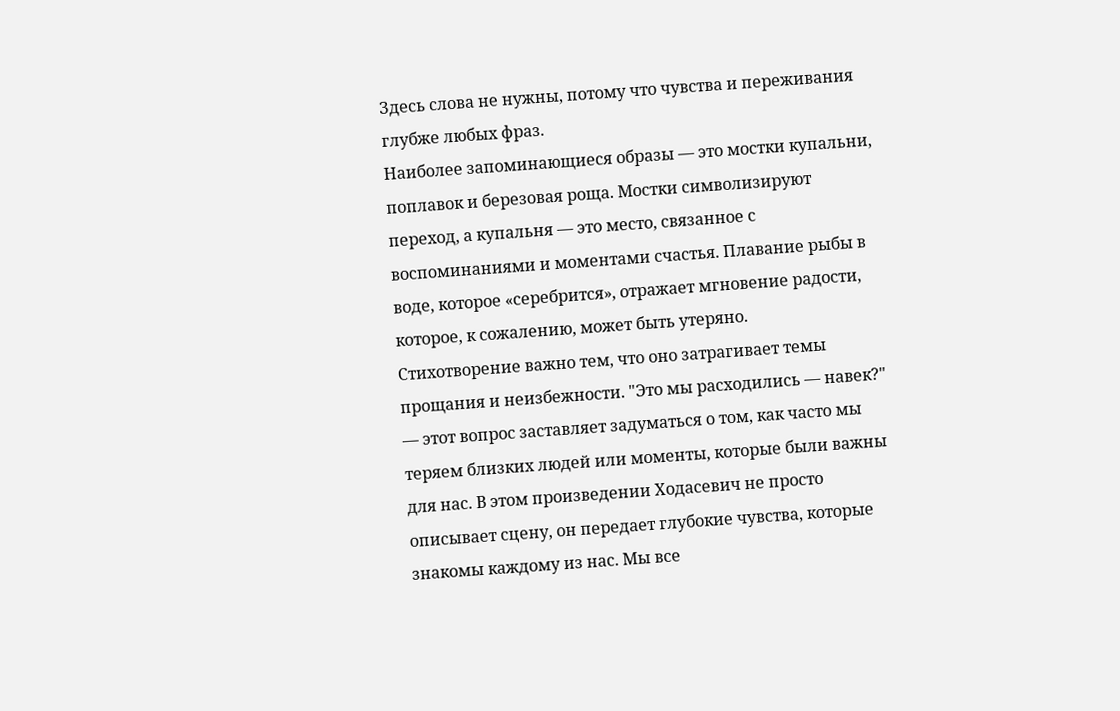Здесь слова не нужны, потому что чувства и переживания глубже любых фраз.
Наиболее запоминающиеся образы — это мостки купальни, поплавок и березовая роща. Мостки символизируют переход, а купальня — это место, связанное с воспоминаниями и моментами счастья. Плавание рыбы в воде, которое «серебрится», отражает мгновение радости, которое, к сожалению, может быть утеряно.
Стихотворение важно тем, что оно затрагивает темы прощания и неизбежности. "Это мы расходились — навек?" — этот вопрос заставляет задуматься о том, как часто мы теряем близких людей или моменты, которые были важны для нас. В этом произведении Ходасевич не просто описывает сцену, он передает глубокие чувства, которые знакомы каждому из нас. Мы все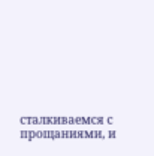сталкиваемся с прощаниями, и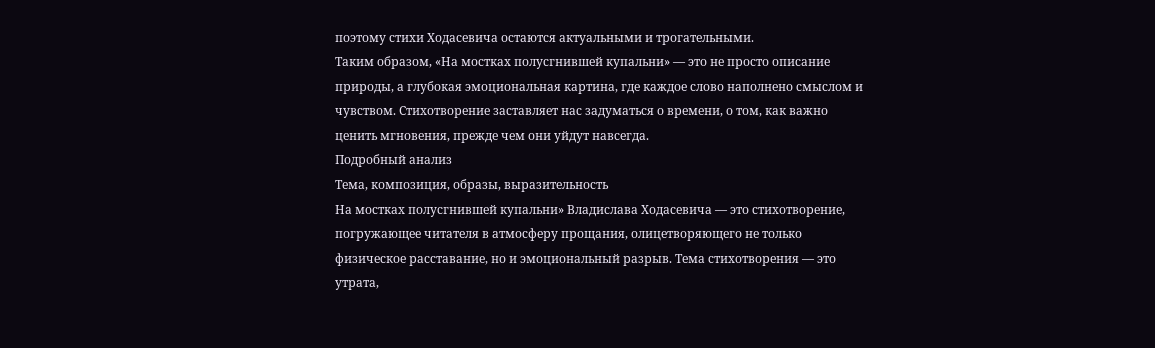поэтому стихи Ходасевича остаются актуальными и трогательными.
Таким образом, «На мостках полусгнившей купальни» — это не просто описание природы, а глубокая эмоциональная картина, где каждое слово наполнено смыслом и чувством. Стихотворение заставляет нас задуматься о времени, о том, как важно ценить мгновения, прежде чем они уйдут навсегда.
Подробный анализ
Тема, композиция, образы, выразительность
На мостках полусгнившей купальни» Владислава Ходасевича — это стихотворение, погружающее читателя в атмосферу прощания, олицетворяющего не только физическое расставание, но и эмоциональный разрыв. Тема стихотворения — это утрата,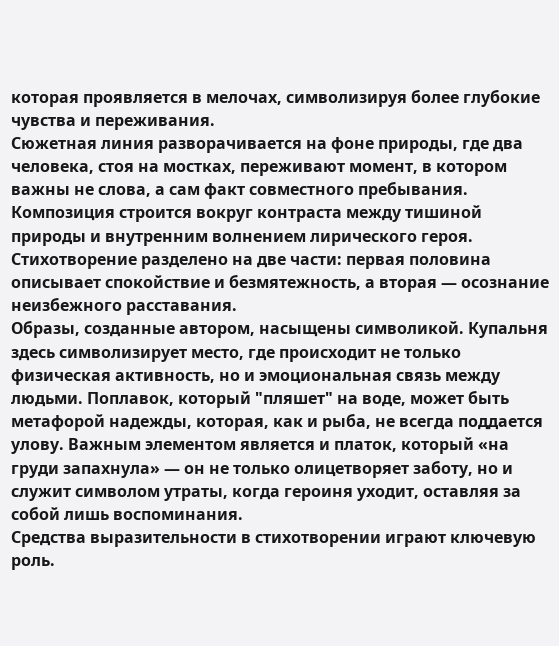которая проявляется в мелочах, символизируя более глубокие чувства и переживания.
Сюжетная линия разворачивается на фоне природы, где два человека, стоя на мостках, переживают момент, в котором важны не слова, а сам факт совместного пребывания. Композиция строится вокруг контраста между тишиной природы и внутренним волнением лирического героя. Стихотворение разделено на две части: первая половина описывает спокойствие и безмятежность, а вторая — осознание неизбежного расставания.
Образы, созданные автором, насыщены символикой. Купальня здесь символизирует место, где происходит не только физическая активность, но и эмоциональная связь между людьми. Поплавок, который "пляшет" на воде, может быть метафорой надежды, которая, как и рыба, не всегда поддается улову. Важным элементом является и платок, который «на груди запахнула» — он не только олицетворяет заботу, но и служит символом утраты, когда героиня уходит, оставляя за собой лишь воспоминания.
Средства выразительности в стихотворении играют ключевую роль.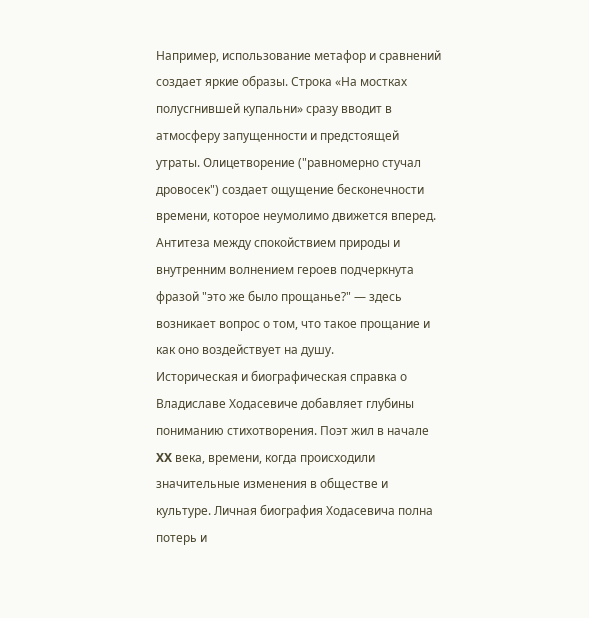Например, использование метафор и сравнений создает яркие образы. Строка «На мостках полусгнившей купальни» сразу вводит в атмосферу запущенности и предстоящей утраты. Олицетворение ("равномерно стучал дровосек") создает ощущение бесконечности времени, которое неумолимо движется вперед. Антитеза между спокойствием природы и внутренним волнением героев подчеркнута фразой "это же было прощанье?" — здесь возникает вопрос о том, что такое прощание и как оно воздействует на душу.
Историческая и биографическая справка о Владиславе Ходасевиче добавляет глубины пониманию стихотворения. Поэт жил в начале XX века, времени, когда происходили значительные изменения в обществе и культуре. Личная биография Ходасевича полна потерь и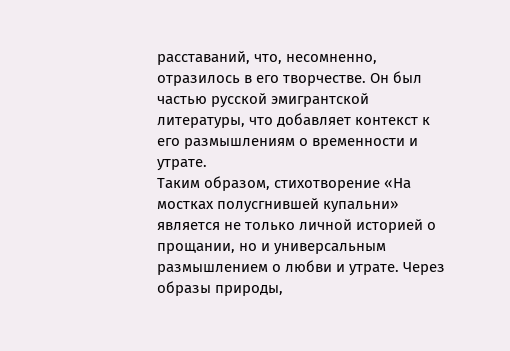расставаний, что, несомненно, отразилось в его творчестве. Он был частью русской эмигрантской литературы, что добавляет контекст к его размышлениям о временности и утрате.
Таким образом, стихотворение «На мостках полусгнившей купальни» является не только личной историей о прощании, но и универсальным размышлением о любви и утрате. Через образы природы,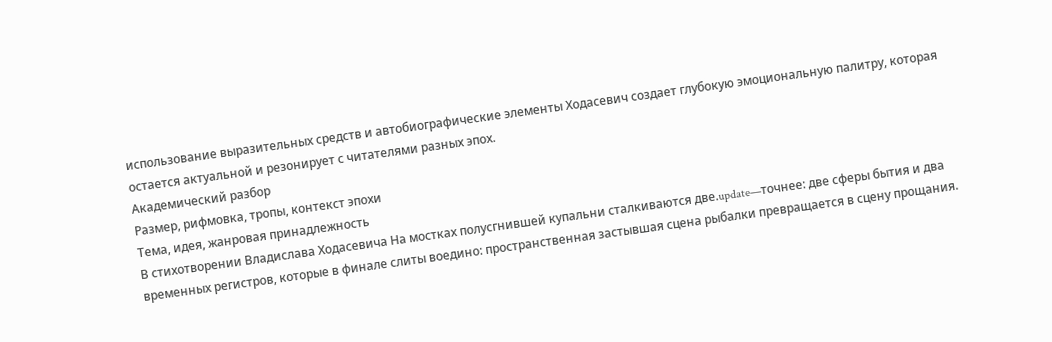использование выразительных средств и автобиографические элементы Ходасевич создает глубокую эмоциональную палитру, которая остается актуальной и резонирует с читателями разных эпох.
Академический разбор
Размер, рифмовка, тропы, контекст эпохи
Тема, идея, жанровая принадлежность
В стихотворении Владислава Ходасевича На мостках полусгнившей купальни сталкиваются две.update—точнее: две сферы бытия и два временных регистров, которые в финале слиты воедино: пространственная застывшая сцена рыбалки превращается в сцену прощания.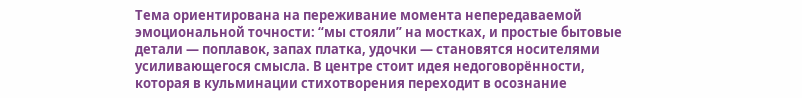Тема ориентирована на переживание момента непередаваемой эмоциональной точности: “мы стояли” на мостках, и простые бытовые детали — поплавок, запах платка, удочки — становятся носителями усиливающегося смысла. В центре стоит идея недоговорённости, которая в кульминации стихотворения переходит в осознание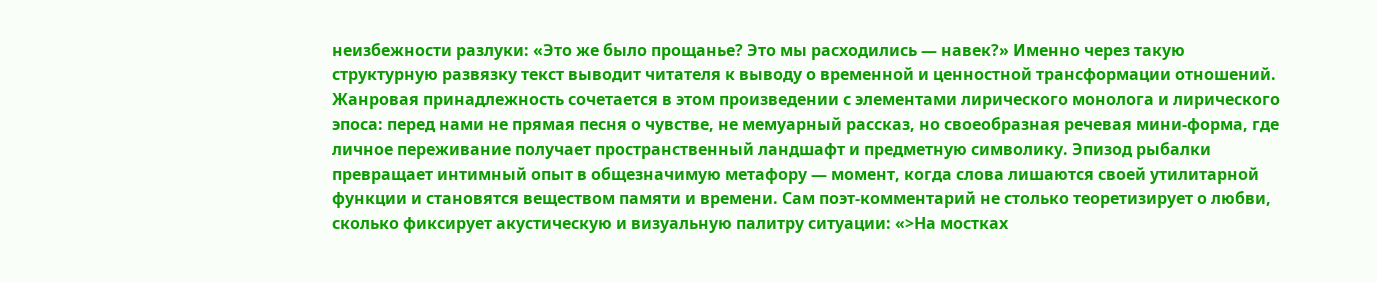неизбежности разлуки: «Это же было прощанье? Это мы расходились — навек?» Именно через такую структурную развязку текст выводит читателя к выводу о временной и ценностной трансформации отношений. Жанровая принадлежность сочетается в этом произведении с элементами лирического монолога и лирического эпоса: перед нами не прямая песня о чувстве, не мемуарный рассказ, но своеобразная речевая мини-форма, где личное переживание получает пространственный ландшафт и предметную символику. Эпизод рыбалки превращает интимный опыт в общезначимую метафору — момент, когда слова лишаются своей утилитарной функции и становятся веществом памяти и времени. Сам поэт-комментарий не столько теоретизирует о любви, сколько фиксирует акустическую и визуальную палитру ситуации: «>На мостках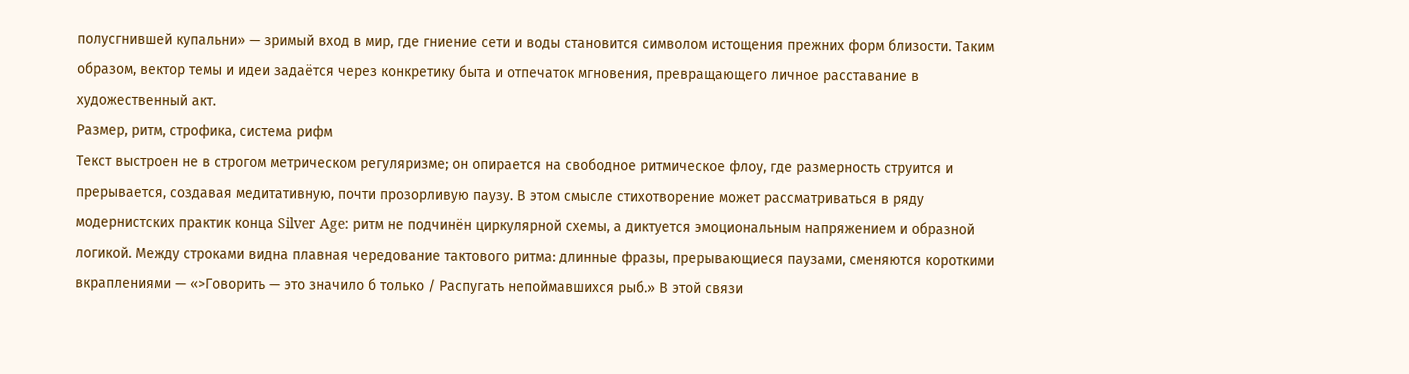полусгнившей купальни» — зримый вход в мир, где гниение сети и воды становится символом истощения прежних форм близости. Таким образом, вектор темы и идеи задаётся через конкретику быта и отпечаток мгновения, превращающего личное расставание в художественный акт.
Размер, ритм, строфика, система рифм
Текст выстроен не в строгом метрическом регуляризме; он опирается на свободное ритмическое флоу, где размерность струится и прерывается, создавая медитативную, почти прозорливую паузу. В этом смысле стихотворение может рассматриваться в ряду модернистских практик конца Silver Age: ритм не подчинён циркулярной схемы, а диктуется эмоциональным напряжением и образной логикой. Между строками видна плавная чередование тактового ритма: длинные фразы, прерывающиеся паузами, сменяются короткими вкраплениями — «>Говорить — это значило б только / Распугать непоймавшихся рыб.» В этой связи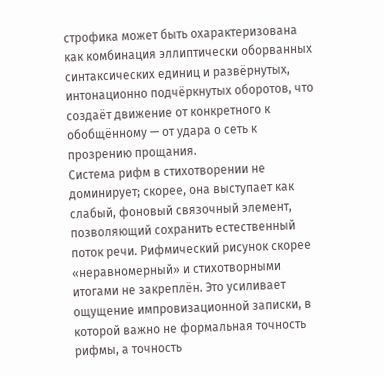строфика может быть охарактеризована как комбинация эллиптически оборванных синтаксических единиц и развёрнутых, интонационно подчёркнутых оборотов, что создаёт движение от конкретного к обобщённому — от удара о сеть к прозрению прощания.
Система рифм в стихотворении не доминирует; скорее, она выступает как слабый, фоновый связочный элемент, позволяющий сохранить естественный поток речи. Рифмический рисунок скорее «неравномерный» и стихотворными итогами не закреплён. Это усиливает ощущение импровизационной записки, в которой важно не формальная точность рифмы, а точность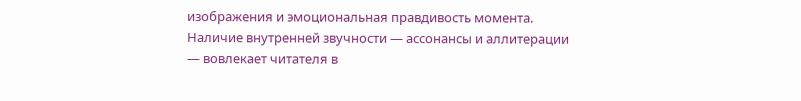изображения и эмоциональная правдивость момента. Наличие внутренней звучности — ассонансы и аллитерации — вовлекает читателя в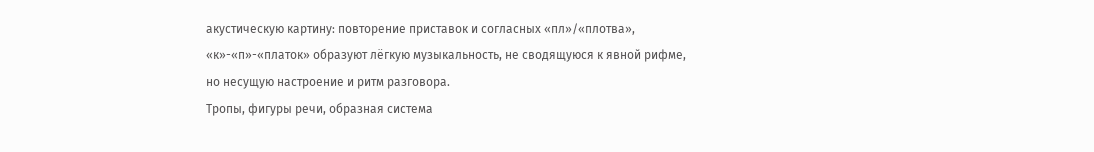акустическую картину: повторение приставок и согласных «пл»/«плотва», «к»-«п»-«платок» образуют лёгкую музыкальность, не сводящуюся к явной рифме, но несущую настроение и ритм разговора.
Тропы, фигуры речи, образная система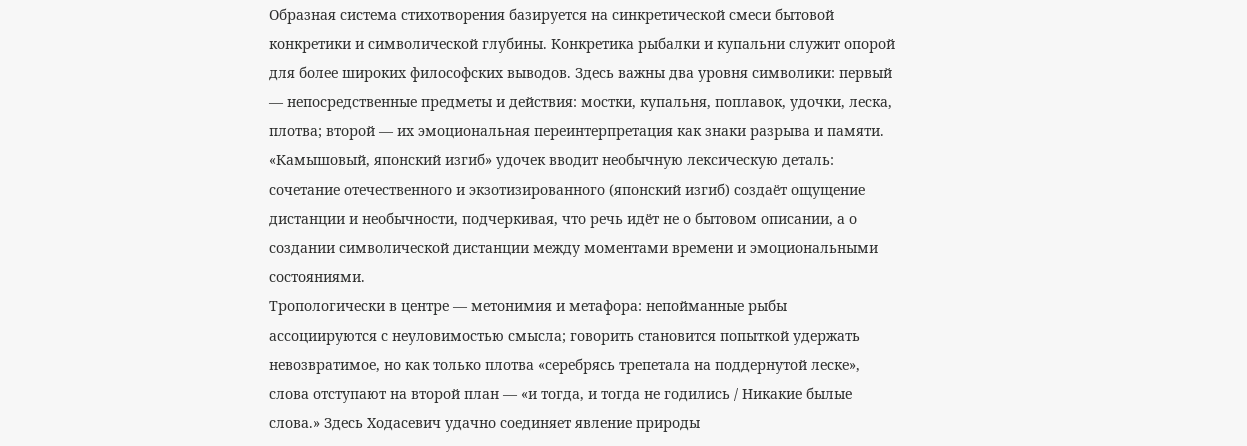Образная система стихотворения базируется на синкретической смеси бытовой конкретики и символической глубины. Конкретика рыбалки и купальни служит опорой для более широких философских выводов. Здесь важны два уровня символики: первый — непосредственные предметы и действия: мостки, купальня, поплавок, удочки, леска, плотва; второй — их эмоциональная переинтерпретация как знаки разрыва и памяти. «Камышовый, японский изгиб» удочек вводит необычную лексическую деталь: сочетание отечественного и экзотизированного (японский изгиб) создаёт ощущение дистанции и необычности, подчеркивая, что речь идёт не о бытовом описании, а о создании символической дистанции между моментами времени и эмоциональными состояниями.
Тропологически в центре — метонимия и метафора: непойманные рыбы ассоциируются с неуловимостью смысла; говорить становится попыткой удержать невозвратимое, но как только плотва «серебрясь трепетала на поддернутой леске», слова отступают на второй план — «и тогда, и тогда не годились / Никакие былые слова.» Здесь Ходасевич удачно соединяет явление природы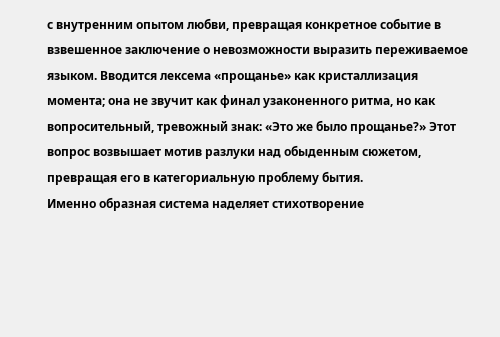с внутренним опытом любви, превращая конкретное событие в взвешенное заключение о невозможности выразить переживаемое языком. Вводится лексема «прощанье» как кристаллизация момента; она не звучит как финал узаконенного ритма, но как вопросительный, тревожный знак: «Это же было прощанье?» Этот вопрос возвышает мотив разлуки над обыденным сюжетом, превращая его в категориальную проблему бытия.
Именно образная система наделяет стихотворение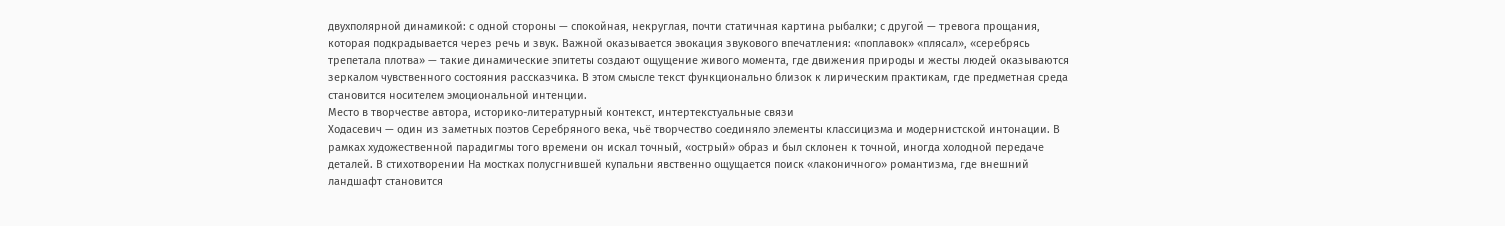двухполярной динамикой: с одной стороны — спокойная, некруглая, почти статичная картина рыбалки; с другой — тревога прощания, которая подкрадывается через речь и звук. Важной оказывается эвокация звукового впечатления: «поплавок» «плясал», «серебрясь трепетала плотва» — такие динамические эпитеты создают ощущение живого момента, где движения природы и жесты людей оказываются зеркалом чувственного состояния рассказчика. В этом смысле текст функционально близок к лирическим практикам, где предметная среда становится носителем эмоциональной интенции.
Место в творчестве автора, историко-литературный контекст, интертекстуальные связи
Ходасевич — один из заметных поэтов Серебряного века, чьё творчество соединяло элементы классицизма и модернистской интонации. В рамках художественной парадигмы того времени он искал точный, «острый» образ и был склонен к точной, иногда холодной передаче деталей. В стихотворении На мостках полусгнившей купальни явственно ощущается поиск «лаконичного» романтизма, где внешний ландшафт становится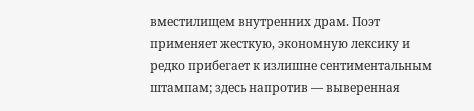вместилищем внутренних драм. Поэт применяет жесткую, экономную лексику и редко прибегает к излишне сентиментальным штампам; здесь напротив — выверенная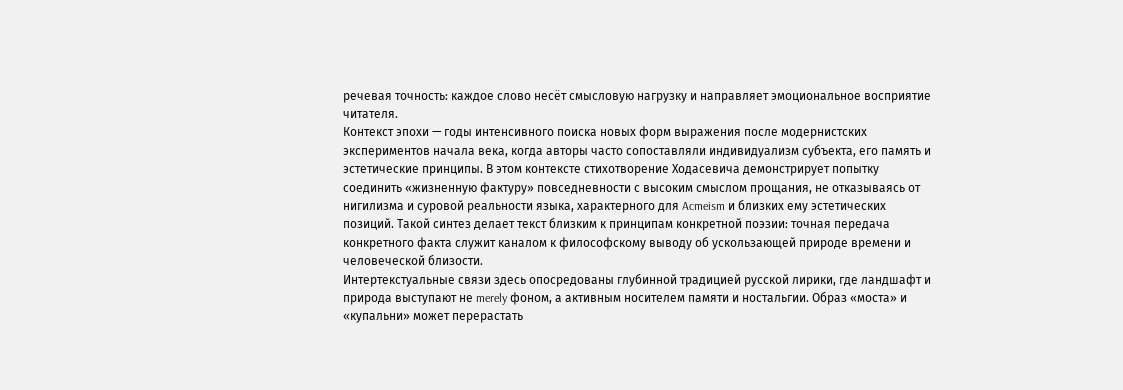речевая точность: каждое слово несёт смысловую нагрузку и направляет эмоциональное восприятие читателя.
Контекст эпохи — годы интенсивного поиска новых форм выражения после модернистских экспериментов начала века, когда авторы часто сопоставляли индивидуализм субъекта, его память и эстетические принципы. В этом контексте стихотворение Ходасевича демонстрирует попытку соединить «жизненную фактуру» повседневности с высоким смыслом прощания, не отказываясь от нигилизма и суровой реальности языка, характерного для Acmeism и близких ему эстетических позиций. Такой синтез делает текст близким к принципам конкретной поэзии: точная передача конкретного факта служит каналом к философскому выводу об ускользающей природе времени и человеческой близости.
Интертекстуальные связи здесь опосредованы глубинной традицией русской лирики, где ландшафт и природа выступают не merely фоном, а активным носителем памяти и ностальгии. Образ «моста» и «купальни» может перерастать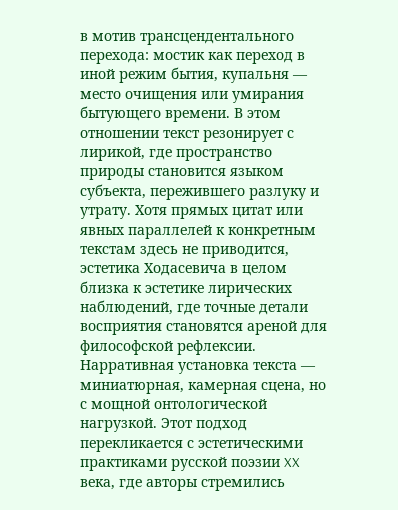в мотив трансцендентального перехода: мостик как переход в иной режим бытия, купальня — место очищения или умирания бытующего времени. В этом отношении текст резонирует с лирикой, где пространство природы становится языком субъекта, пережившего разлуку и утрату. Хотя прямых цитат или явных параллелей к конкретным текстам здесь не приводится, эстетика Ходасевича в целом близка к эстетике лирических наблюдений, где точные детали восприятия становятся ареной для философской рефлексии.
Нарративная установка текста — миниатюрная, камерная сцена, но с мощной онтологической нагрузкой. Этот подход перекликается с эстетическими практиками русской поэзии XX века, где авторы стремились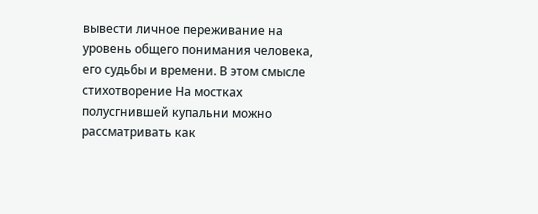вывести личное переживание на уровень общего понимания человека, его судьбы и времени. В этом смысле стихотворение На мостках полусгнившей купальни можно рассматривать как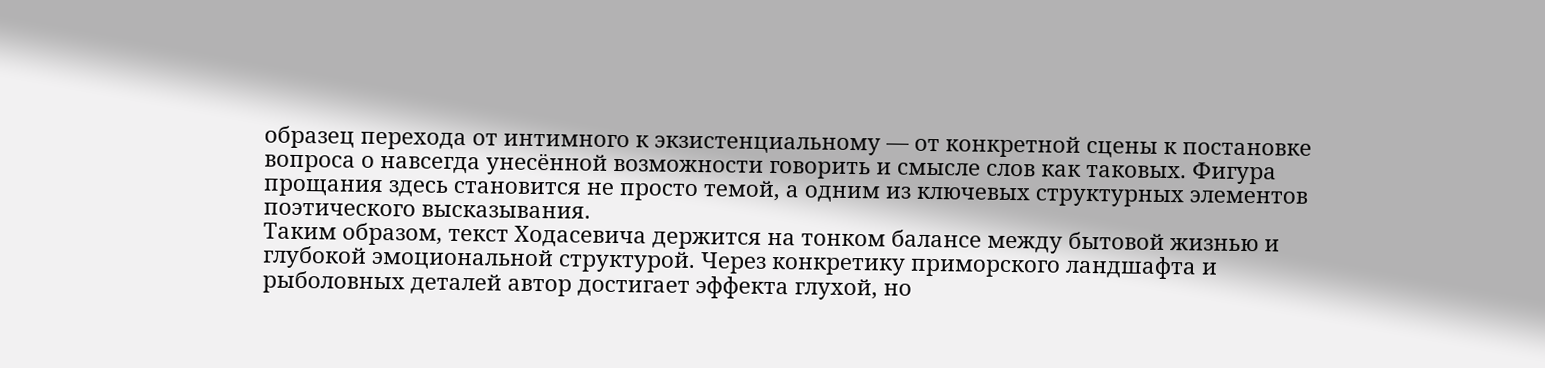образец перехода от интимного к экзистенциальному — от конкретной сцены к постановке вопроса о навсегда унесённой возможности говорить и смысле слов как таковых. Фигура прощания здесь становится не просто темой, а одним из ключевых структурных элементов поэтического высказывания.
Таким образом, текст Ходасевича держится на тонком балансе между бытовой жизнью и глубокой эмоциональной структурой. Через конкретику приморского ландшафта и рыболовных деталей автор достигает эффекта глухой, но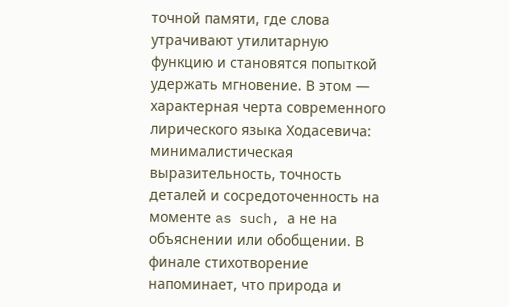точной памяти, где слова утрачивают утилитарную функцию и становятся попыткой удержать мгновение. В этом — характерная черта современного лирического языка Ходасевича: минималистическая выразительность, точность деталей и сосредоточенность на моменте as such, а не на объяснении или обобщении. В финале стихотворение напоминает, что природа и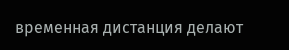временная дистанция делают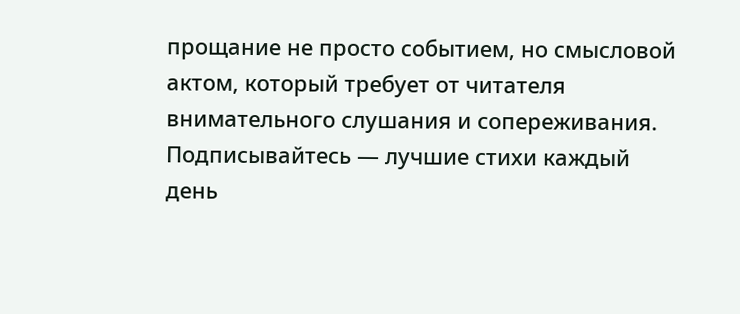прощание не просто событием, но смысловой актом, который требует от читателя внимательного слушания и сопереживания.
Подписывайтесь — лучшие стихи каждый день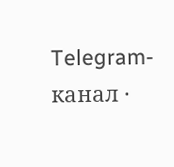Telegram-канал ·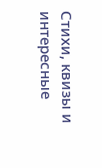Стихи, квизы и интересные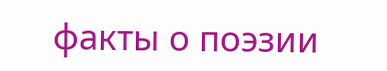факты о поэзии